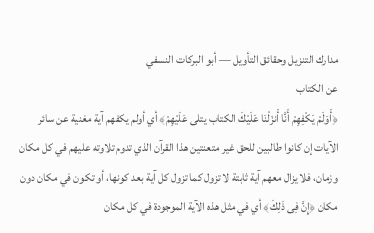مدارك التنزيل وحقائق التأويل — أبو البركات النسفي
عن الكتاب
﴿أَوَلَمْ يَكْفِهِمْ أَنَّا أَنزَلْنَا عَلَيْكَ الكتاب يتلى عَلَيْهِمْ﴾ أي أولم يكفهم آية مغنية عن سائر الآيات إن كانوا طالبين للحق غير متعنتين هذا القرآن الذي تدوم تلاوته عليهم في كل مكان وزمان، فلا يزال معهم آية ثابتة لا تزول كما تزول كل آية بعد كونها، أو تكون في مكان دون مكان ﴿إِنَّ فِى ذَلِكَ﴾ أي في مثل هذه الآية الموجودة في كل مكان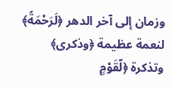وزمان إلى آخر الدهر ﴿لَرَحْمَةً﴾ لنعمة عظيمة ﴿وذكرى﴾ وتذكرة ﴿لّقَوْمٍ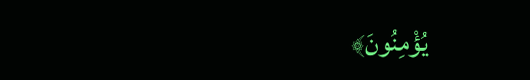يُؤْمِنُونَ﴾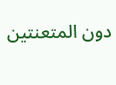دون المتعنتين